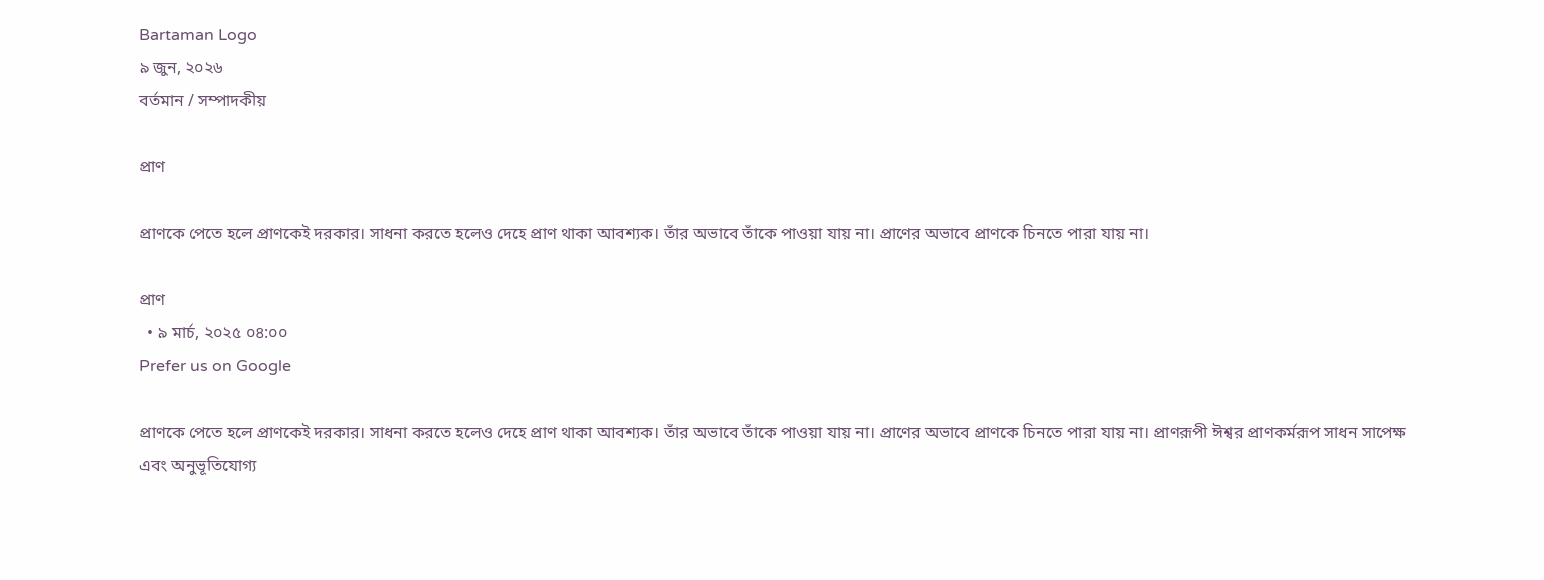Bartaman Logo
৯ জুন, ২০২৬
বর্তমান / সম্পাদকীয়

প্রাণ

প্রাণকে পেতে হলে প্রাণকেই দরকার। সাধনা করতে হলেও দেহে প্রাণ থাকা আবশ্যক। তাঁর অভাবে তাঁকে পাওয়া যায় না। প্রাণের অভাবে প্রাণকে চিনতে পারা যায় না।

প্রাণ
  • ৯ মার্চ, ২০২৫ ০৪:০০
Prefer us on Google

প্রাণকে পেতে হলে প্রাণকেই দরকার। সাধনা করতে হলেও দেহে প্রাণ থাকা আবশ্যক। তাঁর অভাবে তাঁকে পাওয়া যায় না। প্রাণের অভাবে প্রাণকে চিনতে পারা যায় না। প্রাণরূপী ঈশ্বর প্রাণকর্মরূপ সাধন সাপেক্ষ এবং অনুভূতিযোগ্য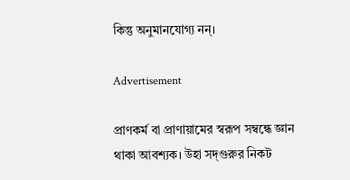কিন্তু অনুমানযোগ্য নন্‌।

Advertisement

প্রাণকর্ম বা প্রাণায়ামের স্বরূপ সম্বন্ধে জ্ঞান থাকা আবশ্যক। উহা সদ্‌গুরুর নিকট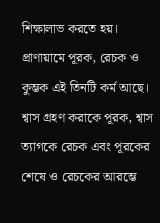শিক্ষালাভ করতে হয়। প্রাণায়ামে পূরক, রেচক ও কুম্ভক এই তিনটি কর্ম আছে। শ্বাস গ্রহণ করাকে পূরক, শ্বাস ত্যাগকে রেচক এবং পূরকের শেষে ও রেচকের আরম্ভে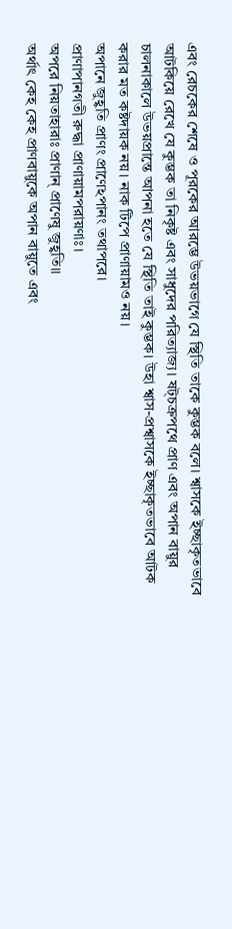এবং রেচকের শেষে ও পূরকের আরম্ভে উভয়ভাগে যে স্থিতি তাকে কুম্ভক বলে। শ্বাসকে ইচ্ছাকৃতভাবে আটকিয়ে রেখে যে কুম্ভক তা নিকৃষ্ট এবং সাধুদের পরিত্যাজ্য। ষট্‌চক্রপথে প্রাণ এবং অপান বায়ুর চালনাকালে উভয়প্রান্তে আপনা হতে যে স্থিতি তাই কুম্ভক। উহা শ্বাস-প্রশ্বাসকে ইচ্ছাকৃতভাবে আটক করার মত কষ্টদায়ক নয়। নাক টিপে প্রাণায়ামও নয়।
অপানে জুহ্বতি প্রাণং প্রাণেঽপানং তথাপরে।
প্রাণাপানগতী রুদ্ধা প্রাণায়ামপরায়ণাঃ।
অপরে নিয়তাহারাঃ প্রাণান্‌ প্রাণেষু জুহ্বতি।।
অর্থাৎ কেহ কেহ প্রাণবায়ুকে অপান বায়ুতে এবং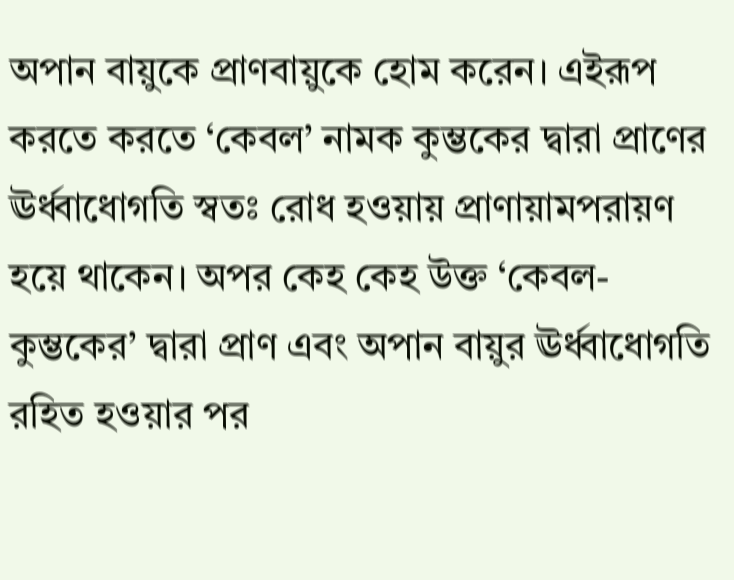অপান বায়ুকে প্রাণবায়ুকে হোম করেন। এইরূপ করতে করতে ‘কেবল’ নামক কুম্ভকের দ্বারা প্রাণের ঊর্ধ্বাধোগতি স্বতঃ রোধ হওয়ায় প্রাণায়ামপরায়ণ হয়ে থাকেন। অপর কেহ কেহ উক্ত ‘কেবল-কুম্ভকের’ দ্বারা প্রাণ এবং অপান বায়ুর ঊর্ধ্বাধোগতি রহিত হওয়ার পর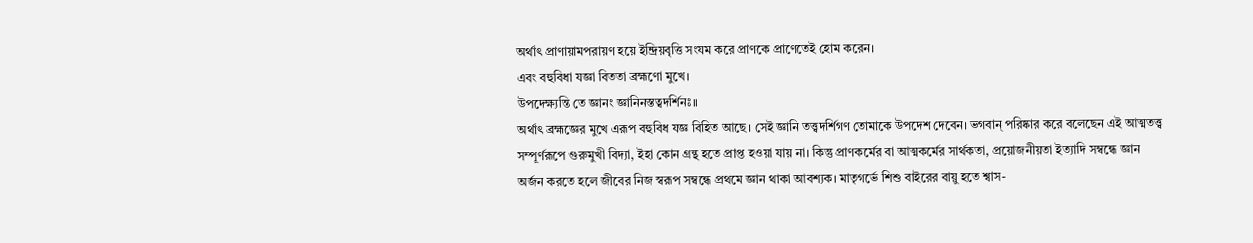অর্থাৎ প্রাণায়ামপরায়ণ হয়ে ইন্দ্রিয়বৃত্তি সংযম করে প্রাণকে প্রাণেতেই হোম করেন।
এবং বহুবিধা যজ্ঞা বিততা ব্রহ্মণো মুখে।
উপদেক্ষ্যন্তি তে জ্ঞানং জ্ঞানিনস্তত্বদর্শিনঃ।।
অর্থাৎ ব্রহ্মজ্ঞের মুখে এরূপ বহুবিধ যজ্ঞ বিহিত আছে। সেই জ্ঞানি তত্ত্বদর্শিগণ তোমাকে উপদেশ দেবেন। ভগবান্ পরিষ্কার করে বলেছেন এই আত্মতত্ত্ব সম্পূর্ণরূপে গুরুমুখী বিদ্যা, ইহা কোন গ্রন্থ হতে প্রাপ্ত হওয়া যায় না। কিন্তু প্রাণকর্মের বা আত্মকর্মের সার্থকতা, প্রয়োজনীয়তা ইত্যাদি সম্বন্ধে জ্ঞান অর্জন করতে হলে জীবের নিজ স্বরূপ সম্বন্ধে প্রথমে জ্ঞান থাকা আবশ্যক। মাতৃগর্ভে শিশু বাইরের বায়ু হতে শ্বাস-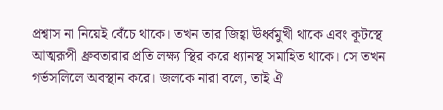প্রশ্বাস না নিয়েই বেঁচে থাকে। তখন তার জিহ্বা ঊর্ধ্বমুখী থাকে এবং কূটস্থে আত্মরূপী ধ্রুবতারার প্রতি লক্ষ্য স্থির করে ধ্যানস্থ সমাহিত থাকে। সে তখন গর্ভসলিলে অবস্থান করে। জলকে নারা বলে, তাই ঐ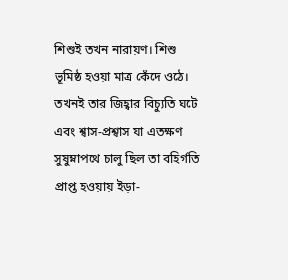শিশুই তখন নারায়ণ। শিশু ভূমিষ্ঠ হওয়া মাত্র কেঁদে ওঠে। তখনই তার জিহ্বার বিচ্যুতি ঘটে এবং শ্বাস-প্রশ্বাস যা এতক্ষণ সুষুম্নাপথে চালু ছিল তা বহির্গতি প্রাপ্ত হওয়ায় ইড়া-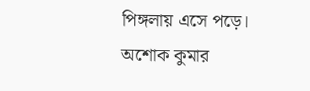পিঙ্গলায় এসে পড়ে।
অশোক কুমার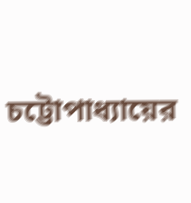চট্টোপাধ্যায়ের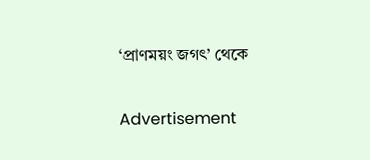‘প্রাণময়ং জগৎ’ থেকে

Advertisement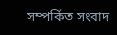সম্পর্কিত সংবাদ